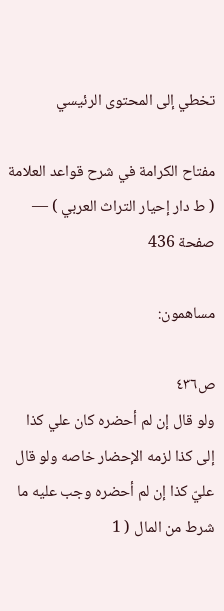تخطي إلى المحتوى الرئيسي

مفتاح الكرامة في شرح قواعد العلامة ( ط دار إحيار التراث العربي ) — صفحة 436

مساهمون:

ص٤٣٦
ولو قال إن لم أحضره كان علي كذا إلى كذا لزمه الإحضار خاصه ولو قال عليّ كذا إن لم أحضره وجب عليه ما شرط من المال ( 1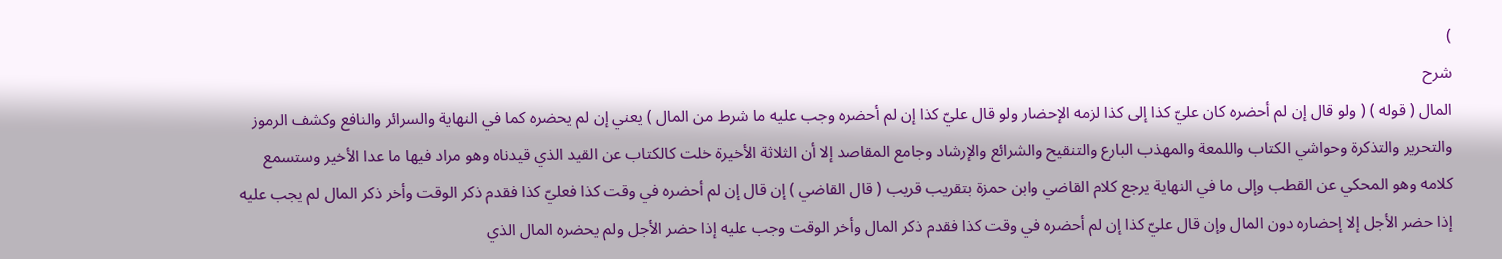)
شرح
المال ( قوله ) ( ولو قال إن لم أحضره كان عليّ كذا إلى كذا لزمه الإحضار ولو قال عليّ كذا إن لم أحضره وجب عليه ما شرط من المال ) يعني إن لم يحضره كما في النهاية والسرائر والنافع وكشف الرموز والتحرير والتذكرة وحواشي الكتاب واللمعة والمهذب البارع والتنقيح والشرائع والإرشاد وجامع المقاصد إلا أن الثلاثة الأخيرة خلت كالكتاب عن القيد الذي قيدناه وهو مراد فيها ما عدا الأخير وستسمع كلامه وهو المحكي عن القطب وإلى ما في النهاية يرجع كلام القاضي وابن حمزة بتقريب قريب ( قال القاضي ) إن قال إن لم أحضره في وقت كذا فعليّ كذا فقدم ذكر الوقت وأخر ذكر المال لم يجب عليه إذا حضر الأجل إلا إحضاره دون المال وإن قال عليّ كذا إن لم أحضره في وقت كذا فقدم ذكر المال وأخر الوقت وجب عليه إذا حضر الأجل ولم يحضره المال الذي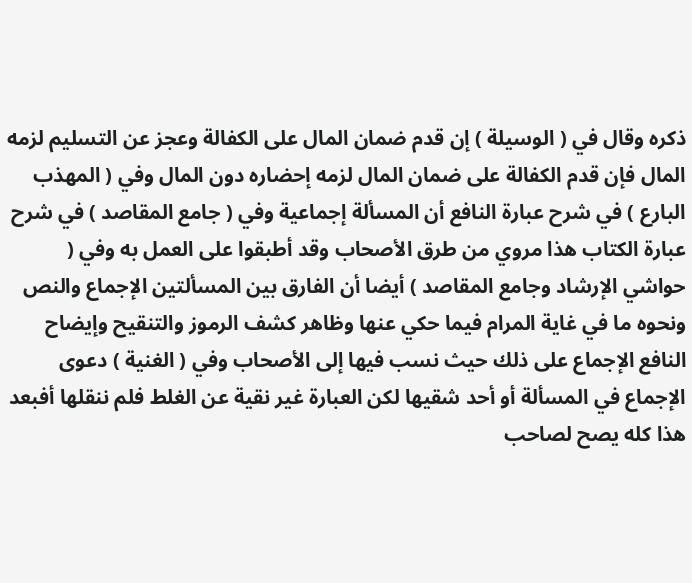ذكره وقال في ( الوسيلة ) إن قدم ضمان المال على الكفالة وعجز عن التسليم لزمه المال فإن قدم الكفالة على ضمان المال لزمه إحضاره دون المال وفي ( المهذب البارع ) في شرح عبارة النافع أن المسألة إجماعية وفي ( جامع المقاصد ) في شرح عبارة الكتاب هذا مروي من طرق الأصحاب وقد أطبقوا على العمل به وفي ( حواشي الإرشاد وجامع المقاصد ) أيضا أن الفارق بين المسألتين الإجماع والنص ونحوه ما في غاية المرام فيما حكي عنها وظاهر كشف الرموز والتنقيح وإيضاح النافع الإجماع على ذلك حيث نسب فيها إلى الأصحاب وفي ( الغنية ) دعوى الإجماع في المسألة أو أحد شقيها لكن العبارة غير نقية عن الغلط فلم ننقلها أفبعد هذا كله يصح لصاحب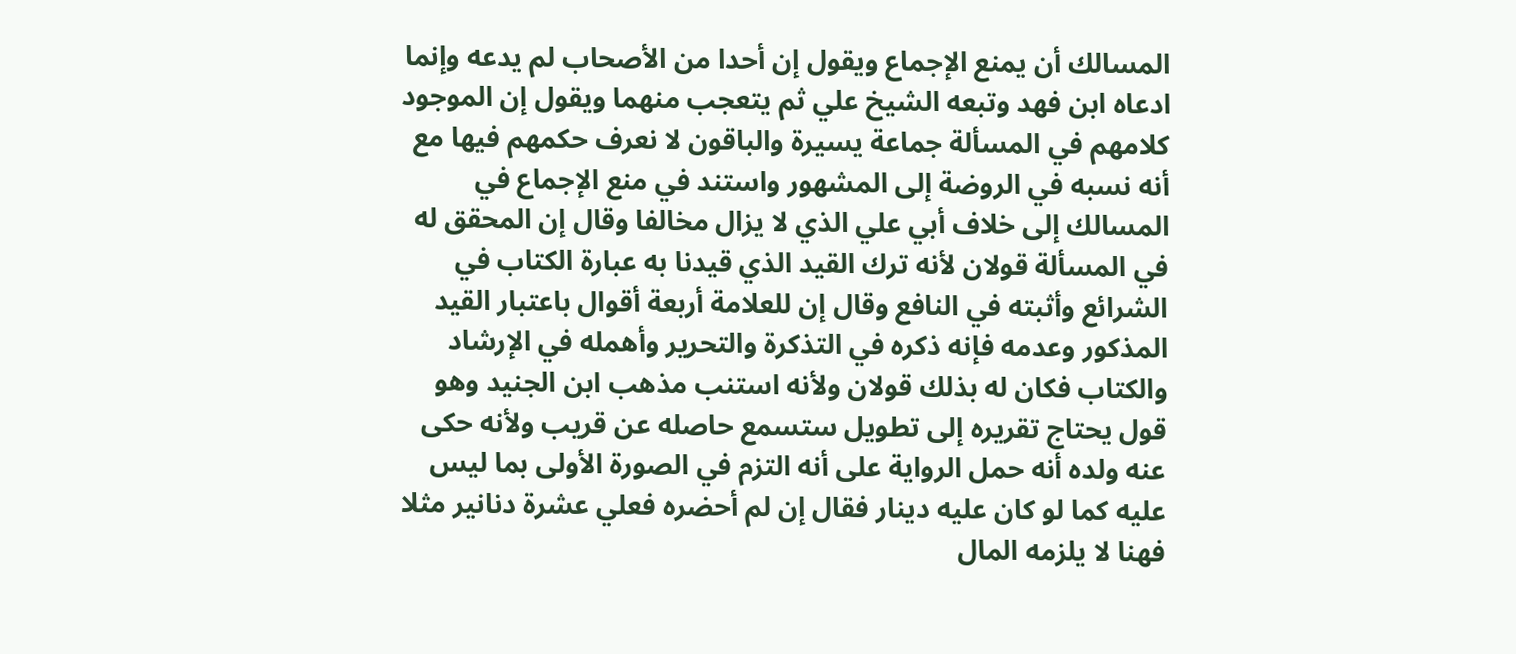المسالك أن يمنع الإجماع ويقول إن أحدا من الأصحاب لم يدعه وإنما ادعاه ابن فهد وتبعه الشيخ علي ثم يتعجب منهما ويقول إن الموجود كلامهم في المسألة جماعة يسيرة والباقون لا نعرف حكمهم فيها مع أنه نسبه في الروضة إلى المشهور واستند في منع الإجماع في المسالك إلى خلاف أبي علي الذي لا يزال مخالفا وقال إن المحقق له في المسألة قولان لأنه ترك القيد الذي قيدنا به عبارة الكتاب في الشرائع وأثبته في النافع وقال إن للعلامة أربعة أقوال باعتبار القيد المذكور وعدمه فإنه ذكره في التذكرة والتحرير وأهمله في الإرشاد والكتاب فكان له بذلك قولان ولأنه استنب مذهب ابن الجنيد وهو قول يحتاج تقريره إلى تطويل ستسمع حاصله عن قريب ولأنه حكى عنه ولده أنه حمل الرواية على أنه التزم في الصورة الأولى بما ليس عليه كما لو كان عليه دينار فقال إن لم أحضره فعلي عشرة دنانير مثلا فهنا لا يلزمه المال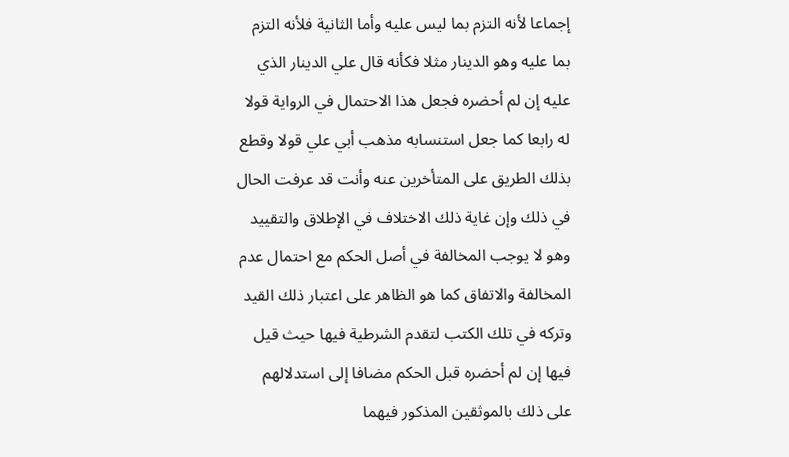إجماعا لأنه التزم بما ليس عليه وأما الثانية فلأنه التزم بما عليه وهو الدينار مثلا فكأنه قال علي الدينار الذي عليه إن لم أحضره فجعل هذا الاحتمال في الرواية قولا له رابعا كما جعل استنسابه مذهب أبي علي قولا وقطع بذلك الطريق على المتأخرين عنه وأنت قد عرفت الحال في ذلك وإن غاية ذلك الاختلاف في الإطلاق والتقييد وهو لا يوجب المخالفة في أصل الحكم مع احتمال عدم المخالفة والاتفاق كما هو الظاهر على اعتبار ذلك القيد وتركه في تلك الكتب لتقدم الشرطية فيها حيث قيل فيها إن لم أحضره قبل الحكم مضافا إلى استدلالهم على ذلك بالموثقين المذكور فيهما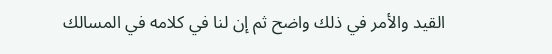القيد والأمر في ذلك واضح ثم إن لنا في كلامه في المسالك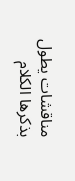مناقشات يطول بذكرها الكلام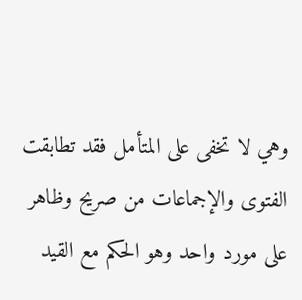وهي لا تخفى على المتأمل فقد تطابقت الفتوى والإجماعات من صريح وظاهر على مورد واحد وهو الحكم مع القيد